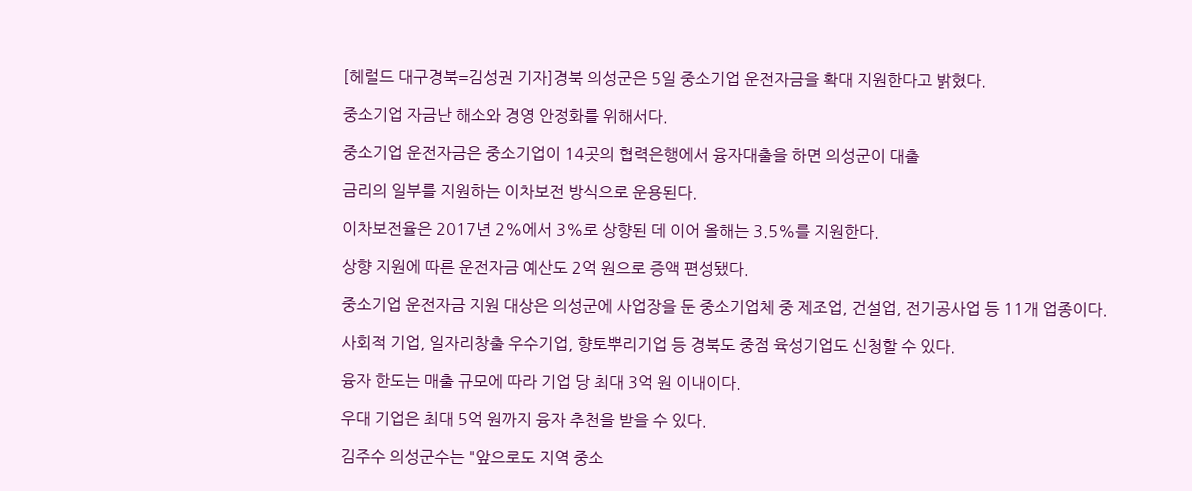[헤럴드 대구경북=김성권 기자]경북 의성군은 5일 중소기업 운전자금을 확대 지원한다고 밝혔다.

중소기업 자금난 해소와 경영 안정화를 위해서다.

중소기업 운전자금은 중소기업이 14곳의 협력은행에서 융자대출을 하면 의성군이 대출

금리의 일부를 지원하는 이차보전 방식으로 운용된다.

이차보전율은 2017년 2%에서 3%로 상향된 데 이어 올해는 3.5%를 지원한다.

상향 지원에 따른 운전자금 예산도 2억 원으로 증액 편성됐다.

중소기업 운전자금 지원 대상은 의성군에 사업장을 둔 중소기업체 중 제조업, 건설업, 전기공사업 등 11개 업종이다.

사회적 기업, 일자리창출 우수기업, 향토뿌리기업 등 경북도 중점 육성기업도 신청할 수 있다.

융자 한도는 매출 규모에 따라 기업 당 최대 3억 원 이내이다.

우대 기업은 최대 5억 원까지 융자 추천을 받을 수 있다.

김주수 의성군수는 "앞으로도 지역 중소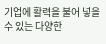기업에 활력을 불어 넣을 수 있는 다양한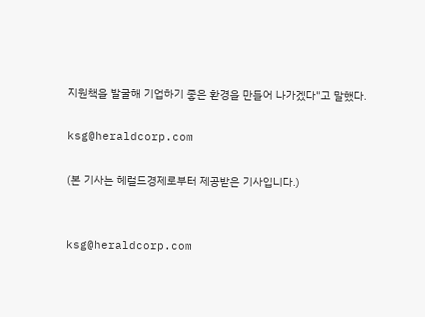지원책을 발굴해 기업하기 좋은 환경을 만들어 나가겠다"고 말했다.

ksg@heraldcorp.com

(본 기사는 헤럴드경제로부터 제공받은 기사입니다.)


ksg@heraldcorp.com